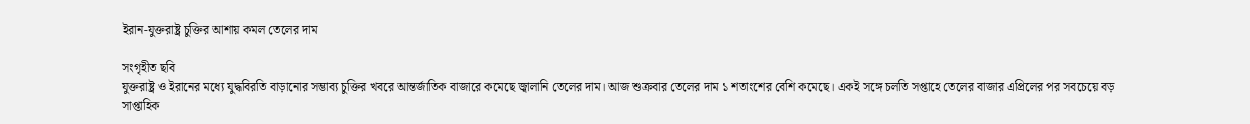ইরান-যুক্তরাষ্ট্র চুক্তির আশায় কমল তেলের দাম

সংগৃহীত ছবি
যুক্তরাষ্ট্র ও ইরানের মধ্যে যুদ্ধবিরতি বাড়ানোর সম্ভাব্য চুক্তির খবরে আন্তর্জাতিক বাজারে কমেছে জ্বালানি তেলের দাম। আজ শুক্রবার তেলের দাম ১ শতাংশের বেশি কমেছে। একই সঙ্গে চলতি সপ্তাহে তেলের বাজার এপ্রিলের পর সবচেয়ে বড় সাপ্তাহিক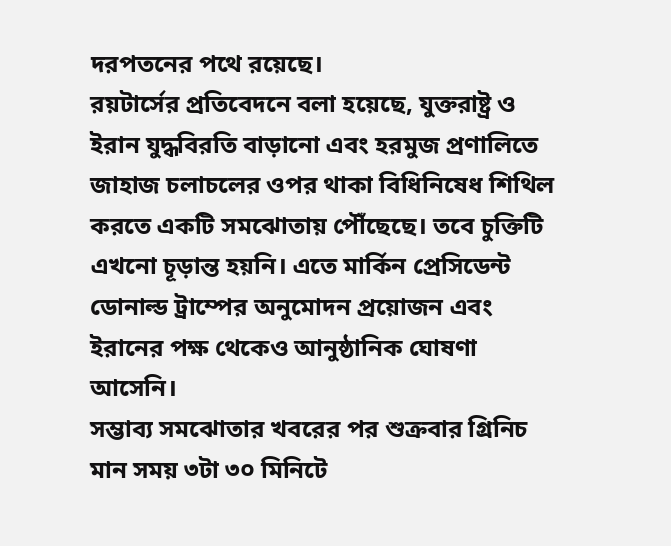দরপতনের পথে রয়েছে।
রয়টার্সের প্রতিবেদনে বলা হয়েছে, যুক্তরাষ্ট্র ও ইরান যুদ্ধবিরতি বাড়ানো এবং হরমুজ প্রণালিতে জাহাজ চলাচলের ওপর থাকা বিধিনিষেধ শিথিল করতে একটি সমঝোতায় পৌঁছেছে। তবে চুক্তিটি এখনো চূড়ান্ত হয়নি। এতে মার্কিন প্রেসিডেন্ট ডোনাল্ড ট্রাম্পের অনুমোদন প্রয়োজন এবং ইরানের পক্ষ থেকেও আনুষ্ঠানিক ঘোষণা আসেনি।
সম্ভাব্য সমঝোতার খবরের পর শুক্রবার গ্রিনিচ মান সময় ৩টা ৩০ মিনিটে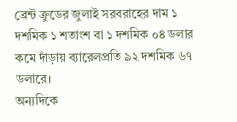ব্রেন্ট ক্রুডের জুলাই সরবরাহের দাম ১ দশমিক ১ শতাংশ বা ১ দশমিক ০৪ ডলার কমে দাঁড়ায় ব্যারেলপ্রতি ৯২ দশমিক ৬৭ ডলারে।
অন্যদিকে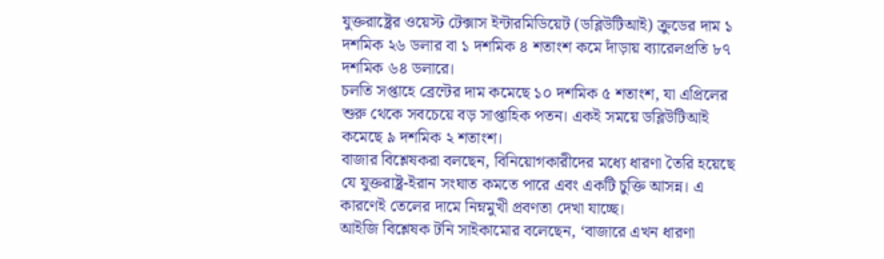যুক্তরাষ্ট্রের ওয়েস্ট টেক্সাস ইন্টারমিডিয়েট (ডব্লিউটিআই) ক্রুডের দাম ১ দশমিক ২৬ ডলার বা ১ দশমিক ৪ শতাংশ কমে দাঁড়ায় ব্যারেলপ্রতি ৮৭ দশমিক ৬৪ ডলারে।
চলতি সপ্তাহে ব্রেন্টের দাম কমেছে ১০ দশমিক ৫ শতাংশ, যা এপ্রিলের শুরু থেকে সবচেয়ে বড় সাপ্তাহিক পতন। একই সময়ে ডব্লিউটিআই কমেছে ৯ দশমিক ২ শতাংশ।
বাজার বিশ্লেষকরা বলছেন, বিনিয়োগকারীদের মধ্যে ধারণা তৈরি হয়েছে যে যুক্তরাষ্ট্র-ইরান সংঘাত কমতে পারে এবং একটি চুক্তি আসন্ন। এ কারণেই তেলের দামে নিম্নমুখী প্রবণতা দেখা যাচ্ছে।
আইজি বিশ্লেষক টনি সাইকামোর বলেছেন, ‘বাজারে এখন ধারণা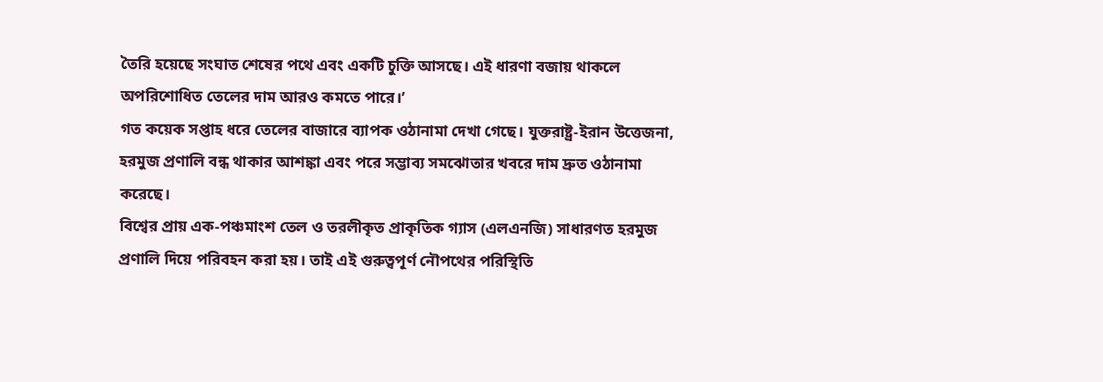তৈরি হয়েছে সংঘাত শেষের পথে এবং একটি চুক্তি আসছে। এই ধারণা বজায় থাকলে অপরিশোধিত তেলের দাম আরও কমতে পারে।’
গত কয়েক সপ্তাহ ধরে তেলের বাজারে ব্যাপক ওঠানামা দেখা গেছে। যুক্তরাষ্ট্র-ইরান উত্তেজনা, হরমুজ প্রণালি বন্ধ থাকার আশঙ্কা এবং পরে সম্ভাব্য সমঝোতার খবরে দাম দ্রুত ওঠানামা করেছে।
বিশ্বের প্রায় এক-পঞ্চমাংশ তেল ও তরলীকৃত প্রাকৃতিক গ্যাস (এলএনজি) সাধারণত হরমুজ প্রণালি দিয়ে পরিবহন করা হয়। তাই এই গুরুত্বপূর্ণ নৌপথের পরিস্থিতি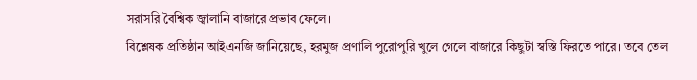সরাসরি বৈশ্বিক জ্বালানি বাজারে প্রভাব ফেলে।
বিশ্লেষক প্রতিষ্ঠান আইএনজি জানিয়েছে, হরমুজ প্রণালি পুরোপুরি খুলে গেলে বাজারে কিছুটা স্বস্তি ফিরতে পারে। তবে তেল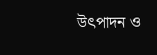উৎপাদন ও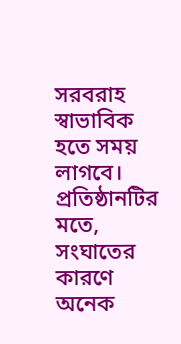সরবরাহ স্বাভাবিক হতে সময় লাগবে।
প্রতিষ্ঠানটির মতে, সংঘাতের কারণে অনেক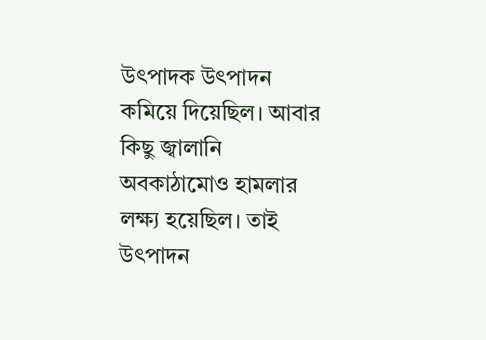উৎপাদক উৎপাদন কমিয়ে দিয়েছিল। আবার কিছু জ্বালানি অবকাঠামোও হামলার লক্ষ্য হয়েছিল। তাই উৎপাদন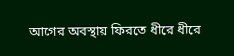আগের অবস্থায় ফিরতে ধীরে ধীরে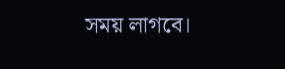সময় লাগবে।